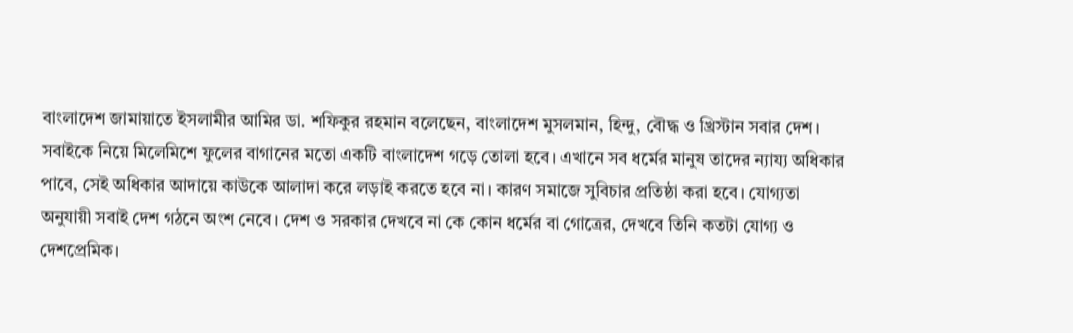বাংলাদেশ জামায়াতে ইসলামীর আমির ডা. শফিকুর রহমান বলেছেন, বাংলাদেশ মুসলমান, হিন্দু, বৌদ্ধ ও খ্রিস্টান সবার দেশ। সবাইকে নিয়ে মিলেমিশে ফুলের বাগানের মতো একটি বাংলাদেশ গড়ে তোলা হবে। এখানে সব ধর্মের মানুষ তাদের ন্যায্য অধিকার পাবে, সেই অধিকার আদায়ে কাউকে আলাদা করে লড়াই করতে হবে না। কারণ সমাজে সুবিচার প্রতিষ্ঠা করা হবে। যোগ্যতা অনুযায়ী সবাই দেশ গঠনে অংশ নেবে। দেশ ও সরকার দেখবে না কে কোন ধর্মের বা গোত্রের, দেখবে তিনি কতটা যোগ্য ও দেশপ্রেমিক।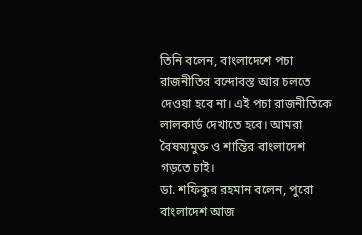তিনি বলেন, বাংলাদেশে পচা রাজনীতির বন্দোবস্ত আর চলতে দেওয়া হবে না। এই পচা রাজনীতিকে লালকার্ড দেখাতে হবে। আমরা বৈষম্যমুক্ত ও শান্তির বাংলাদেশ গড়তে চাই।
ডা. শফিকুর রহমান বলেন, পুরো বাংলাদেশ আজ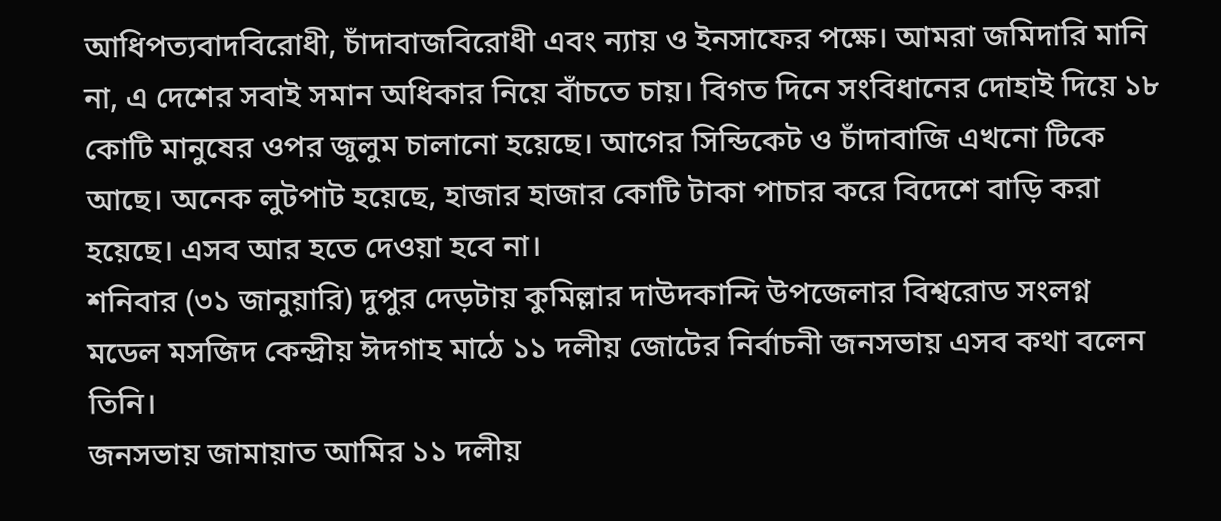আধিপত্যবাদবিরোধী, চাঁদাবাজবিরোধী এবং ন্যায় ও ইনসাফের পক্ষে। আমরা জমিদারি মানি না, এ দেশের সবাই সমান অধিকার নিয়ে বাঁচতে চায়। বিগত দিনে সংবিধানের দোহাই দিয়ে ১৮ কোটি মানুষের ওপর জুলুম চালানো হয়েছে। আগের সিন্ডিকেট ও চাঁদাবাজি এখনো টিকে আছে। অনেক লুটপাট হয়েছে, হাজার হাজার কোটি টাকা পাচার করে বিদেশে বাড়ি করা হয়েছে। এসব আর হতে দেওয়া হবে না।
শনিবার (৩১ জানুয়ারি) দুপুর দেড়টায় কুমিল্লার দাউদকান্দি উপজেলার বিশ্বরোড সংলগ্ন মডেল মসজিদ কেন্দ্রীয় ঈদগাহ মাঠে ১১ দলীয় জোটের নির্বাচনী জনসভায় এসব কথা বলেন তিনি।
জনসভায় জামায়াত আমির ১১ দলীয়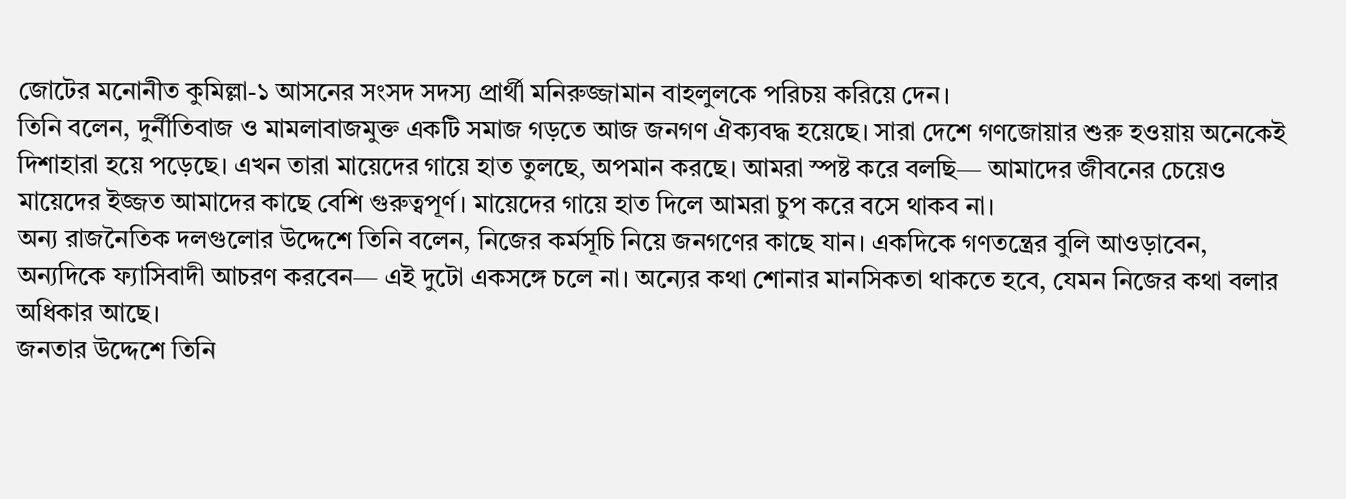জোটের মনোনীত কুমিল্লা-১ আসনের সংসদ সদস্য প্রার্থী মনিরুজ্জামান বাহলুলকে পরিচয় করিয়ে দেন।
তিনি বলেন, দুর্নীতিবাজ ও মামলাবাজমুক্ত একটি সমাজ গড়তে আজ জনগণ ঐক্যবদ্ধ হয়েছে। সারা দেশে গণজোয়ার শুরু হওয়ায় অনেকেই দিশাহারা হয়ে পড়েছে। এখন তারা মায়েদের গায়ে হাত তুলছে, অপমান করছে। আমরা স্পষ্ট করে বলছি— আমাদের জীবনের চেয়েও মায়েদের ইজ্জত আমাদের কাছে বেশি গুরুত্বপূর্ণ। মায়েদের গায়ে হাত দিলে আমরা চুপ করে বসে থাকব না।
অন্য রাজনৈতিক দলগুলোর উদ্দেশে তিনি বলেন, নিজের কর্মসূচি নিয়ে জনগণের কাছে যান। একদিকে গণতন্ত্রের বুলি আওড়াবেন, অন্যদিকে ফ্যাসিবাদী আচরণ করবেন— এই দুটো একসঙ্গে চলে না। অন্যের কথা শোনার মানসিকতা থাকতে হবে, যেমন নিজের কথা বলার অধিকার আছে।
জনতার উদ্দেশে তিনি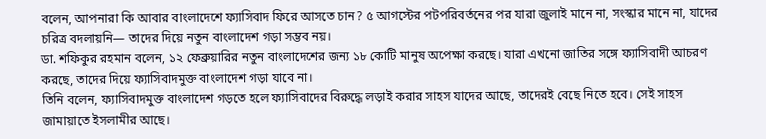বলেন, আপনারা কি আবার বাংলাদেশে ফ্যাসিবাদ ফিরে আসতে চান? ৫ আগস্টের পটপরিবর্তনের পর যারা জুলাই মানে না, সংস্কার মানে না, যাদের চরিত্র বদলায়নি— তাদের দিয়ে নতুন বাংলাদেশ গড়া সম্ভব নয়।
ডা. শফিকুর রহমান বলেন, ১২ ফেব্রুয়ারির নতুন বাংলাদেশের জন্য ১৮ কোটি মানুষ অপেক্ষা করছে। যারা এখনো জাতির সঙ্গে ফ্যাসিবাদী আচরণ করছে, তাদের দিয়ে ফ্যাসিবাদমুক্ত বাংলাদেশ গড়া যাবে না।
তিনি বলেন, ফ্যাসিবাদমুক্ত বাংলাদেশ গড়তে হলে ফ্যাসিবাদের বিরুদ্ধে লড়াই করার সাহস যাদের আছে, তাদেরই বেছে নিতে হবে। সেই সাহস জামায়াতে ইসলামীর আছে।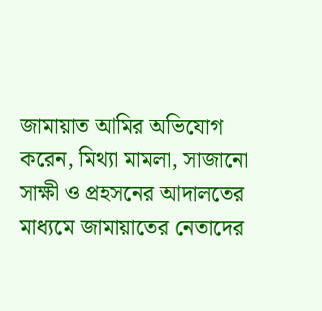জামায়াত আমির অভিযোগ করেন, মিথ্যা মামলা, সাজানো সাক্ষী ও প্রহসনের আদালতের মাধ্যমে জামায়াতের নেতাদের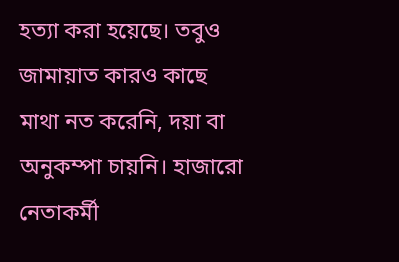হত্যা করা হয়েছে। তবুও জামায়াত কারও কাছে মাথা নত করেনি, দয়া বা অনুকম্পা চায়নি। হাজারো নেতাকর্মী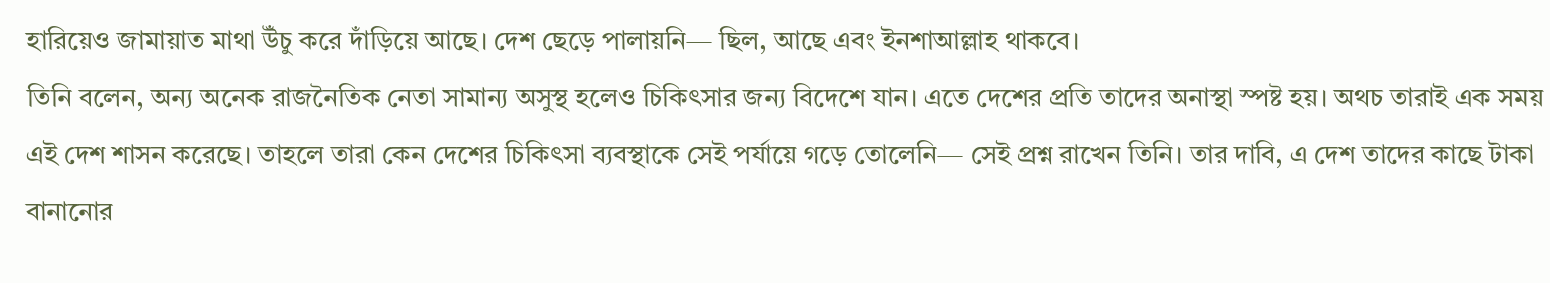হারিয়েও জামায়াত মাথা উঁচু করে দাঁড়িয়ে আছে। দেশ ছেড়ে পালায়নি— ছিল, আছে এবং ইনশাআল্লাহ থাকবে।
তিনি বলেন, অন্য অনেক রাজনৈতিক নেতা সামান্য অসুস্থ হলেও চিকিৎসার জন্য বিদেশে যান। এতে দেশের প্রতি তাদের অনাস্থা স্পষ্ট হয়। অথচ তারাই এক সময় এই দেশ শাসন করেছে। তাহলে তারা কেন দেশের চিকিৎসা ব্যবস্থাকে সেই পর্যায়ে গড়ে তোলেনি— সেই প্রশ্ন রাখেন তিনি। তার দাবি, এ দেশ তাদের কাছে টাকা বানানোর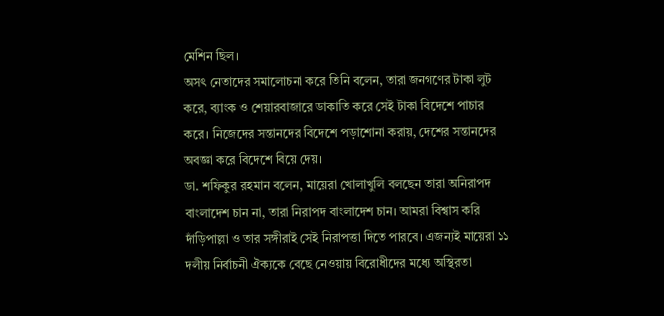মেশিন ছিল।
অসৎ নেতাদের সমালোচনা করে তিনি বলেন, তারা জনগণের টাকা লুট করে, ব্যাংক ও শেয়ারবাজারে ডাকাতি করে সেই টাকা বিদেশে পাচার করে। নিজেদের সন্তানদের বিদেশে পড়াশোনা করায়, দেশের সন্তানদের অবজ্ঞা করে বিদেশে বিয়ে দেয়।
ডা. শফিকুর রহমান বলেন, মায়েরা খোলাখুলি বলছেন তারা অনিরাপদ বাংলাদেশ চান না, তারা নিরাপদ বাংলাদেশ চান। আমরা বিশ্বাস করি দাঁড়িপাল্লা ও তার সঙ্গীরাই সেই নিরাপত্তা দিতে পারবে। এজন্যই মায়েরা ১১ দলীয় নির্বাচনী ঐক্যকে বেছে নেওয়ায় বিরোধীদের মধ্যে অস্থিরতা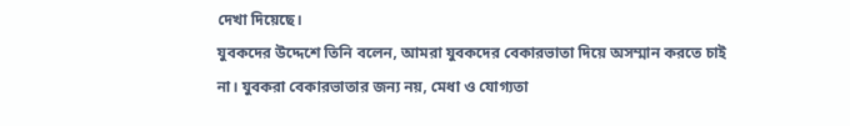দেখা দিয়েছে।
যুবকদের উদ্দেশে তিনি বলেন, আমরা যুবকদের বেকারভাতা দিয়ে অসম্মান করতে চাই না। যুবকরা বেকারভাতার জন্য নয়, মেধা ও যোগ্যতা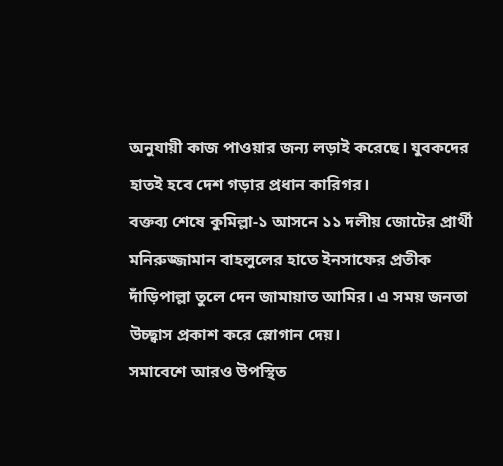অনুযায়ী কাজ পাওয়ার জন্য লড়াই করেছে। যুবকদের হাতই হবে দেশ গড়ার প্রধান কারিগর।
বক্তব্য শেষে কুমিল্লা-১ আসনে ১১ দলীয় জোটের প্রার্থী মনিরুজ্জামান বাহলুলের হাতে ইনসাফের প্রতীক দাঁড়িপাল্লা তুলে দেন জামায়াত আমির। এ সময় জনতা উচ্ছ্বাস প্রকাশ করে স্লোগান দেয়।
সমাবেশে আরও উপস্থিত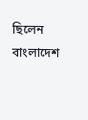ছিলেন বাংলাদেশ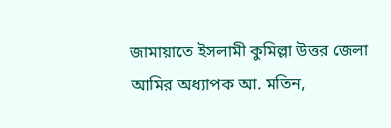জামায়াতে ইসলামী কুমিল্লা উত্তর জেলা আমির অধ্যাপক আ. মতিন,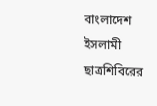বাংলাদেশ ইসলামী ছাত্রশিবিরের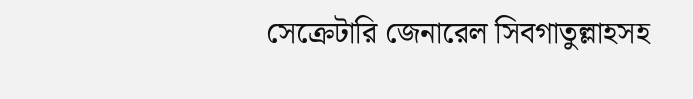সেক্রেটারি জেনারেল সিবগাতুল্লাহসহ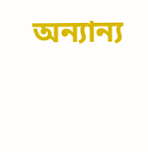অন্যান্য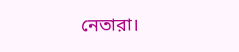নেতারা।